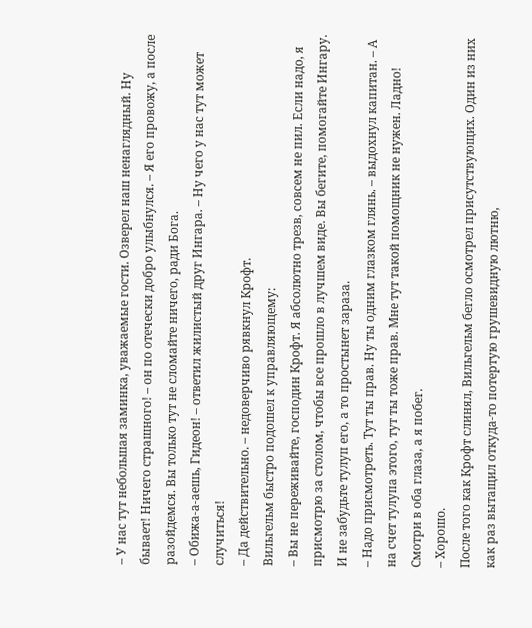– У нас тут небольшая заминка, уважаемые гости. Озверел наш ненаглядный. Ну бывает! Ничего страшного! – он по отечески добро улыбнулся. – Я его провожу, а после разойдемся. Вы только тут не сломайте ничего, ради Бога.
– Обижа-а-аешь, Гидеон! – ответил жилистый друг Ингара. – Ну чего у нас тут может случиться!
– Да действительно. – недоверчиво рявкнул Крофт.
Вильгельм быстро подошел к управляющему:
– Вы не переживайте, господин Крофт. Я абсолютно трезв, совсем не пил. Если надо, я присмотрю за столом, чтобы все прошло в лучшем виде. Вы бегите, помогайте Ингару. И не забудьте тулуп его, а то простынет зараза.
– Надо присмотреть. Тут ты прав. Ну ты одним глазком глянь. – выдохнул капитан. – А на счет тулупа этого, тут ты тоже прав. Мне тут такой помощник не нужен. Ладно! Смотри в оба глаза, а я побег.
– Хорошо.
После того как Крофт слинял, Вильгельм бегло осмотрел присутствующих. Один из них как раз вытащил откуда-то потертую грушевидную лютню,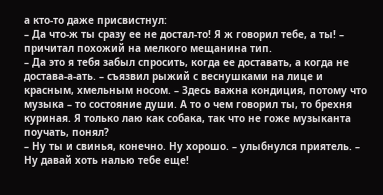а кто-то даже присвистнул:
– Да что-ж ты сразу ее не достал-то! Я ж говорил тебе, а ты! – причитал похожий на мелкого мещанина тип.
– Да это я тебя забыл спросить, когда ее доставать, а когда не достава-а-ать. – съязвил рыжий с веснушками на лице и красным, хмельным носом. – Здесь важна кондиция, потому что музыка – то состояние души. А то о чем говорил ты, то брехня куриная. Я только лаю как собака, так что не гоже музыканта поучать, понял?
– Ну ты и свинья, конечно. Ну хорошо. – улыбнулся приятель. – Ну давай хоть налью тебе еще!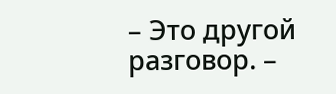– Это другой разговор. –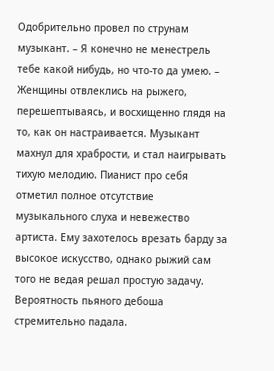Одобрительно провел по струнам музыкант. – Я конечно не менестрель тебе какой нибудь, но что-то да умею. – Женщины отвлеклись на рыжего, перешептываясь, и восхищенно глядя на то, как он настраивается. Музыкант махнул для храбрости, и стал наигрывать тихую мелодию. Пианист про себя отметил полное отсутствие музыкального слуха и невежество артиста. Ему захотелось врезать барду за высокое искусство, однако рыжий сам того не ведая решал простую задачу. Вероятность пьяного дебоша стремительно падала.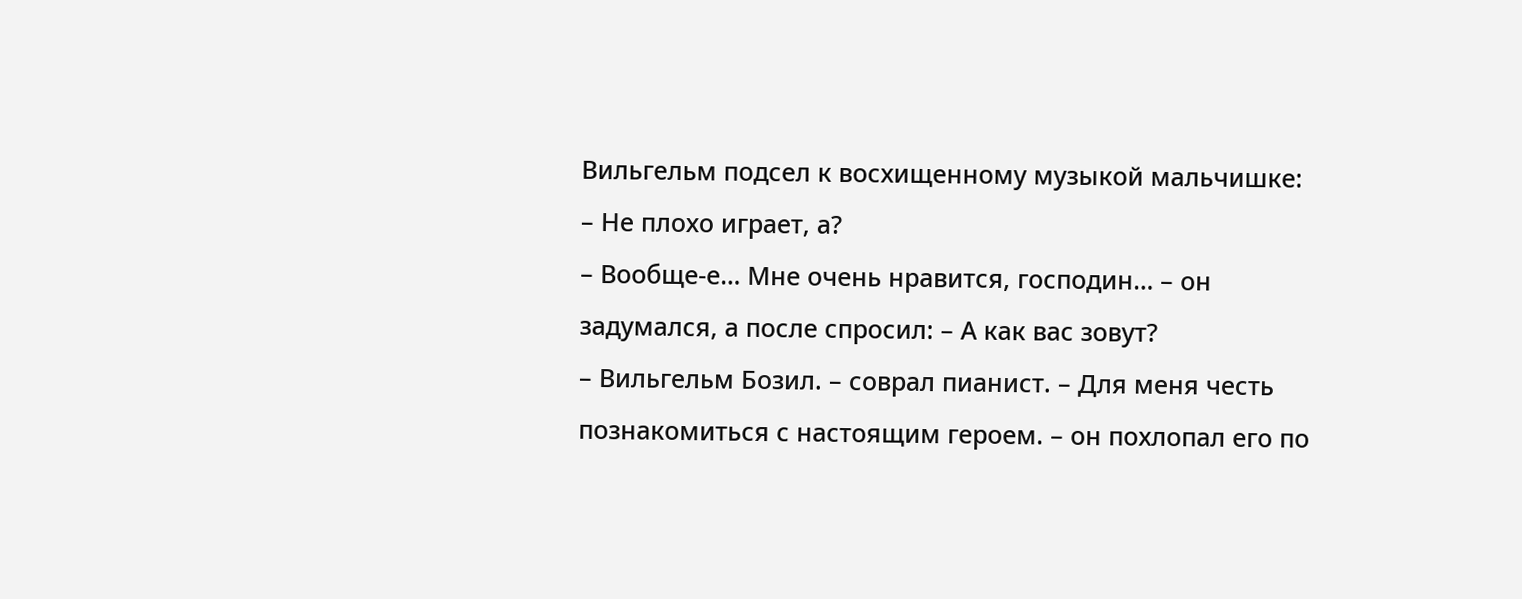Вильгельм подсел к восхищенному музыкой мальчишке:
– Не плохо играет, а?
– Вообще-е… Мне очень нравится, господин… – он задумался, а после спросил: – А как вас зовут?
– Вильгельм Бозил. – соврал пианист. – Для меня честь познакомиться с настоящим героем. – он похлопал его по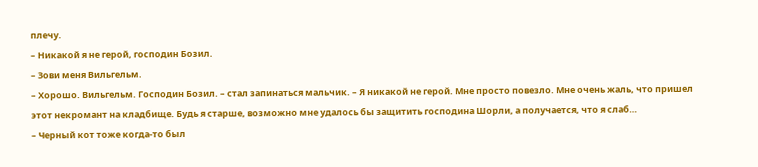плечу.
– Никакой я не герой, господин Бозил.
– Зови меня Вильгельм.
– Хорошо. Вильгельм. Господин Бозил. – стал запинаться мальчик. – Я никакой не герой. Мне просто повезло. Мне очень жаль, что пришел этот некромант на кладбище. Будь я старше, возможно мне удалось бы защитить господина Шорли, а получается, что я слаб…
– Черный кот тоже когда-то был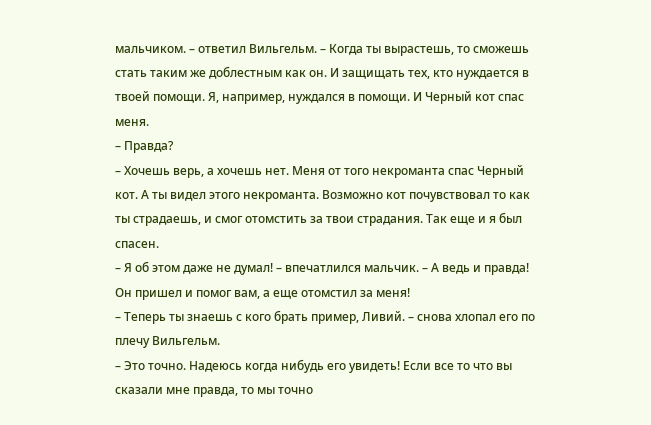мальчиком. – ответил Вильгельм. – Когда ты вырастешь, то сможешь стать таким же доблестным как он. И защищать тех, кто нуждается в твоей помощи. Я, например, нуждался в помощи. И Черный кот спас меня.
– Правда?
– Хочешь верь, а хочешь нет. Меня от того некроманта спас Черный кот. А ты видел этого некроманта. Возможно кот почувствовал то как ты страдаешь, и смог отомстить за твои страдания. Так еще и я был спасен.
– Я об этом даже не думал! – впечатлился мальчик. – А ведь и правда! Он пришел и помог вам, а еще отомстил за меня!
– Теперь ты знаешь с кого брать пример, Ливий. – снова хлопал его по плечу Вильгельм.
– Это точно. Надеюсь когда нибудь его увидеть! Если все то что вы сказали мне правда, то мы точно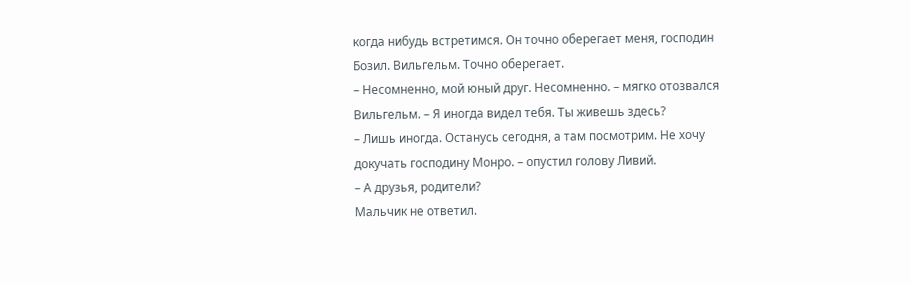когда нибудь встретимся. Он точно оберегает меня, господин Бозил. Вильгельм. Точно оберегает.
– Несомненно, мой юный друг. Несомненно. – мягко отозвался Вильгельм. – Я иногда видел тебя. Ты живешь здесь?
– Лишь иногда. Останусь сегодня, а там посмотрим. Не хочу докучать господину Монро. – опустил голову Ливий.
– А друзья, родители?
Мальчик не ответил.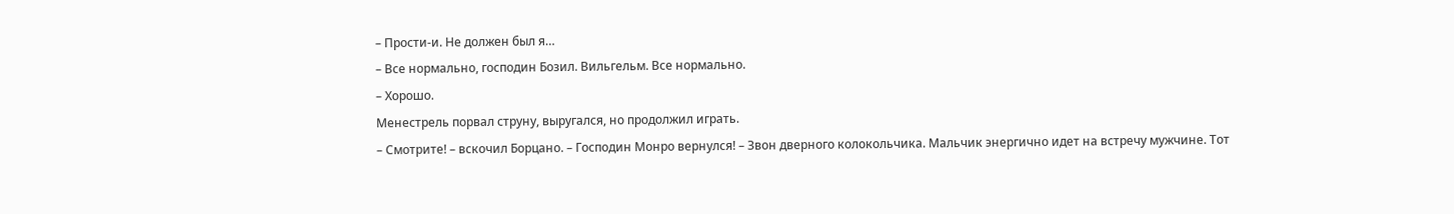– Прости-и. Не должен был я…
– Все нормально, господин Бозил. Вильгельм. Все нормально.
– Хорошо.
Менестрель порвал струну, выругался, но продолжил играть.
– Смотрите! – вскочил Борцано. – Господин Монро вернулся! – Звон дверного колокольчика. Мальчик энергично идет на встречу мужчине. Тот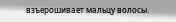взъерошивает мальцу волосы.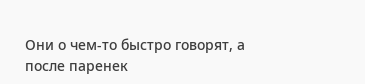Они о чем-то быстро говорят, а после паренек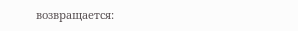возвращается: